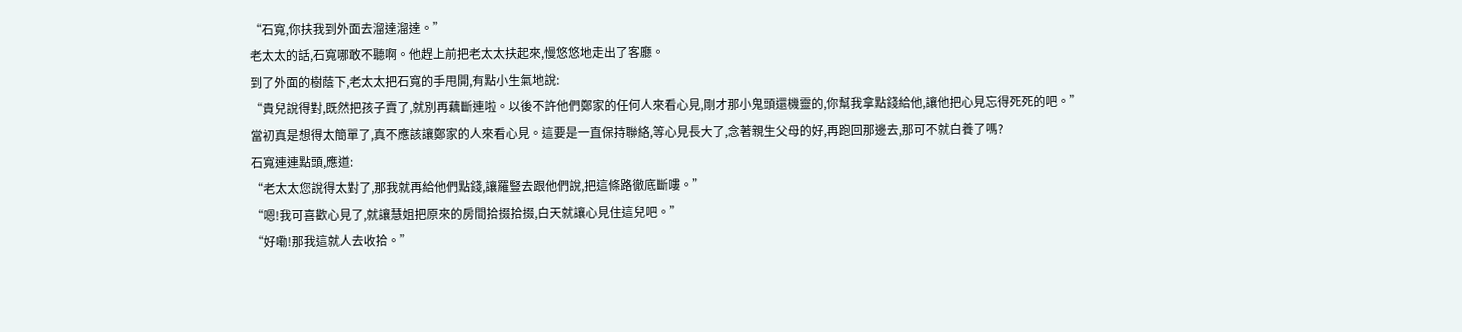“石寬,你扶我到外面去溜達溜達。”
老太太的話,石寬哪敢不聽啊。他趕上前把老太太扶起來,慢悠悠地走出了客廳。
到了外面的樹蔭下,老太太把石寬的手甩開,有點小生氣地說:
“貴兒說得對,既然把孩子賣了,就別再藕斷連啦。以後不許他們鄭家的任何人來看心見,剛才那小鬼頭還機靈的,你幫我拿點錢給他,讓他把心見忘得死死的吧。”
當初真是想得太簡單了,真不應該讓鄭家的人來看心見。這要是一直保持聯絡,等心見長大了,念著親生父母的好,再跑回那邊去,那可不就白養了嗎?
石寬連連點頭,應道:
“老太太您說得太對了,那我就再給他們點錢,讓羅豎去跟他們說,把這條路徹底斷嘍。”
“嗯!我可喜歡心見了,就讓慧姐把原來的房間拾掇拾掇,白天就讓心見住這兒吧。”
“好嘞!那我這就人去收拾。”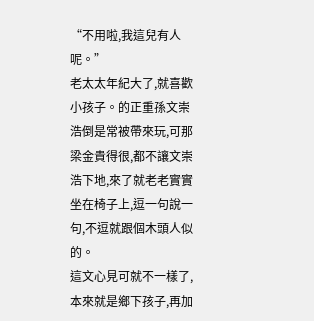“不用啦,我這兒有人呢。”
老太太年紀大了,就喜歡小孩子。的正重孫文崇浩倒是常被帶來玩,可那梁金貴得很,都不讓文崇浩下地,來了就老老實實坐在椅子上,逗一句說一句,不逗就跟個木頭人似的。
這文心見可就不一樣了,本來就是鄉下孩子,再加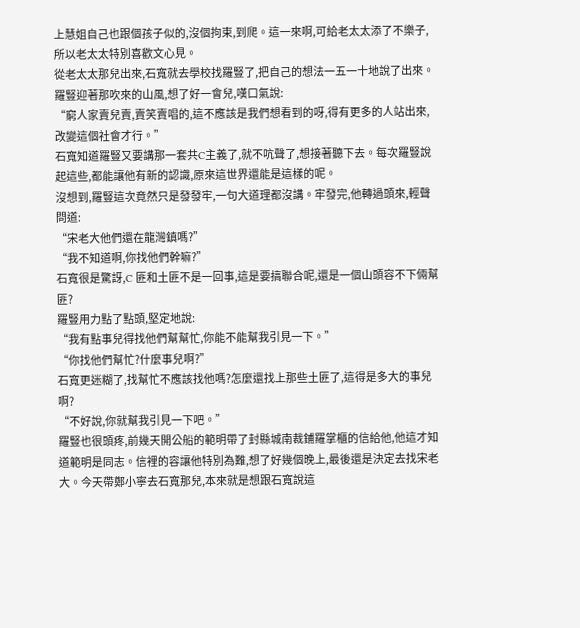上慧姐自己也跟個孩子似的,沒個拘束,到爬。這一來啊,可給老太太添了不樂子,所以老太太特別喜歡文心見。
從老太太那兒出來,石寬就去學校找羅豎了,把自己的想法一五一十地說了出來。
羅豎迎著那吹來的山風,想了好一會兒,嘆口氣說:
“窮人家賣兒賣,賣笑賣唱的,這不應該是我們想看到的呀,得有更多的人站出來,改變這個社會才行。”
石寬知道羅豎又要講那一套共C主義了,就不吭聲了,想接著聽下去。每次羅豎說起這些,都能讓他有新的認識,原來這世界還能是這樣的呢。
沒想到,羅豎這次竟然只是發發牢,一句大道理都沒講。牢發完,他轉過頭來,輕聲問道:
“宋老大他們還在龍灣鎮嗎?”
“我不知道啊,你找他們幹嘛?”
石寬很是驚訝,C 匪和土匪不是一回事,這是要搞聯合呢,還是一個山頭容不下倆幫匪?
羅豎用力點了點頭,堅定地說:
“我有點事兒得找他們幫幫忙,你能不能幫我引見一下。”
“你找他們幫忙?什麼事兒啊?”
石寬更迷糊了,找幫忙不應該找他嗎?怎麼還找上那些土匪了,這得是多大的事兒啊?
“不好說,你就幫我引見一下吧。”
羅豎也很頭疼,前幾天開公船的範明帶了封縣城南裁鋪羅掌櫃的信給他,他這才知道範明是同志。信裡的容讓他特別為難,想了好幾個晚上,最後還是決定去找宋老大。今天帶鄭小寧去石寬那兒,本來就是想跟石寬說這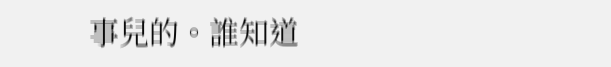事兒的。誰知道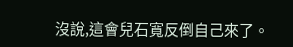沒說,這會兒石寬反倒自己來了。